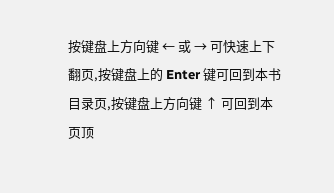按键盘上方向键 ← 或 → 可快速上下翻页,按键盘上的 Enter 键可回到本书目录页,按键盘上方向键 ↑ 可回到本页顶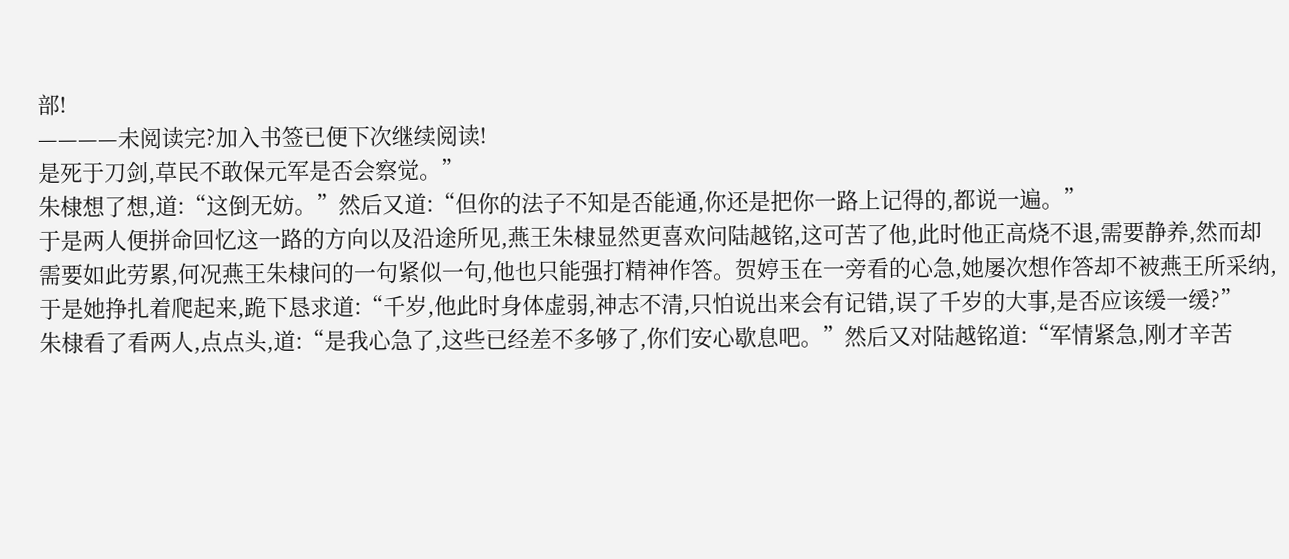部!
————未阅读完?加入书签已便下次继续阅读!
是死于刀剑,草民不敢保元军是否会察觉。”
朱棣想了想,道:“这倒无妨。”然后又道:“但你的法子不知是否能通,你还是把你一路上记得的,都说一遍。”
于是两人便拼命回忆这一路的方向以及沿途所见,燕王朱棣显然更喜欢问陆越铭,这可苦了他,此时他正高烧不退,需要静养,然而却需要如此劳累,何况燕王朱棣问的一句紧似一句,他也只能强打精神作答。贺婷玉在一旁看的心急,她屡次想作答却不被燕王所采纳,于是她挣扎着爬起来,跪下恳求道:“千岁,他此时身体虚弱,神志不清,只怕说出来会有记错,误了千岁的大事,是否应该缓一缓?”
朱棣看了看两人,点点头,道:“是我心急了,这些已经差不多够了,你们安心歇息吧。”然后又对陆越铭道:“军情紧急,刚才辛苦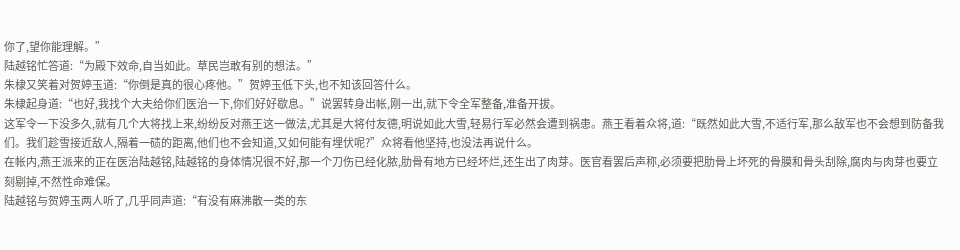你了,望你能理解。”
陆越铭忙答道:“为殿下效命,自当如此。草民岂敢有别的想法。”
朱棣又笑着对贺婷玉道:“你倒是真的很心疼他。”贺婷玉低下头,也不知该回答什么。
朱棣起身道:“也好,我找个大夫给你们医治一下,你们好好歇息。”说罢转身出帐,刚一出,就下令全军整备,准备开拔。
这军令一下没多久,就有几个大将找上来,纷纷反对燕王这一做法,尤其是大将付友德,明说如此大雪,轻易行军必然会遭到祸患。燕王看着众将,道:“既然如此大雪,不适行军,那么敌军也不会想到防备我们。我们趁雪接近敌人,隔着一碛的距离,他们也不会知道,又如何能有埋伏呢?”众将看他坚持,也没法再说什么。
在帐内,燕王派来的正在医治陆越铭,陆越铭的身体情况很不好,那一个刀伤已经化脓,肋骨有地方已经坏烂,还生出了肉芽。医官看罢后声称,必须要把肋骨上坏死的骨膜和骨头刮除,腐肉与肉芽也要立刻剔掉,不然性命难保。
陆越铭与贺婷玉两人听了,几乎同声道:“有没有麻沸散一类的东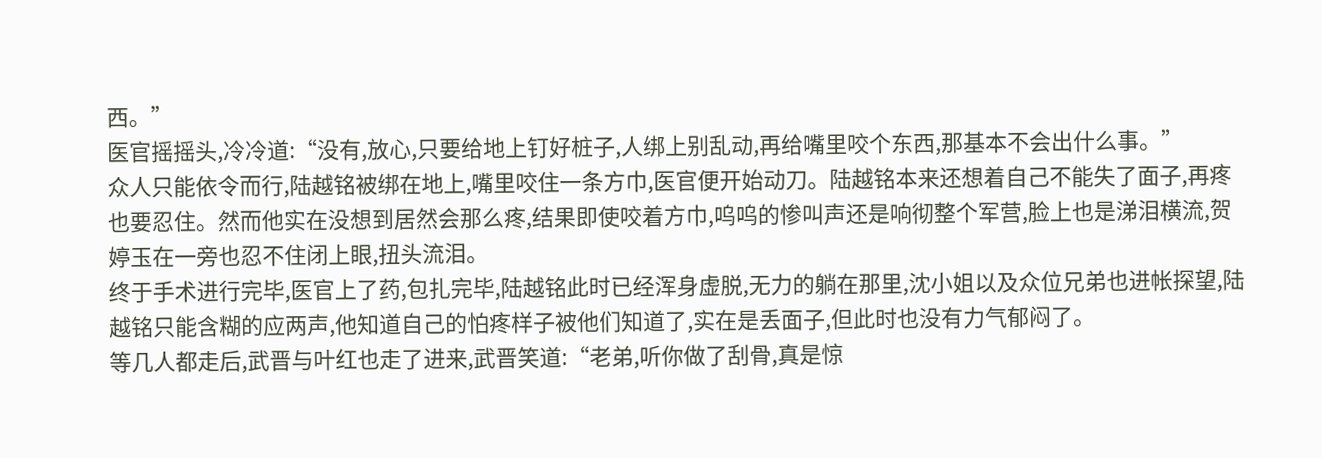西。”
医官摇摇头,冷冷道:“没有,放心,只要给地上钉好桩子,人绑上别乱动,再给嘴里咬个东西,那基本不会出什么事。”
众人只能依令而行,陆越铭被绑在地上,嘴里咬住一条方巾,医官便开始动刀。陆越铭本来还想着自己不能失了面子,再疼也要忍住。然而他实在没想到居然会那么疼,结果即使咬着方巾,呜呜的惨叫声还是响彻整个军营,脸上也是涕泪横流,贺婷玉在一旁也忍不住闭上眼,扭头流泪。
终于手术进行完毕,医官上了药,包扎完毕,陆越铭此时已经浑身虚脱,无力的躺在那里,沈小姐以及众位兄弟也进帐探望,陆越铭只能含糊的应两声,他知道自己的怕疼样子被他们知道了,实在是丢面子,但此时也没有力气郁闷了。
等几人都走后,武晋与叶红也走了进来,武晋笑道:“老弟,听你做了刮骨,真是惊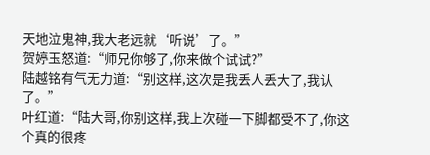天地泣鬼神,我大老远就‘听说’了。”
贺婷玉怒道:“师兄你够了,你来做个试试?”
陆越铭有气无力道:“别这样,这次是我丢人丢大了,我认了。”
叶红道:“陆大哥,你别这样,我上次碰一下脚都受不了,你这个真的很疼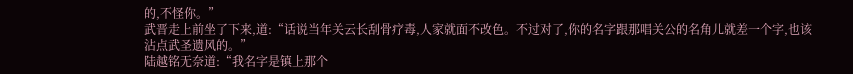的,不怪你。”
武晋走上前坐了下来,道:“话说当年关云长刮骨疗毒,人家就面不改色。不过对了,你的名字跟那唱关公的名角儿就差一个字,也该沾点武圣遗风的。”
陆越铭无奈道:“我名字是镇上那个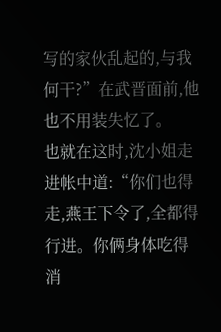写的家伙乱起的,与我何干?”在武晋面前,他也不用装失忆了。
也就在这时,沈小姐走进帐中道:“你们也得走,燕王下令了,全都得行进。你俩身体吃得消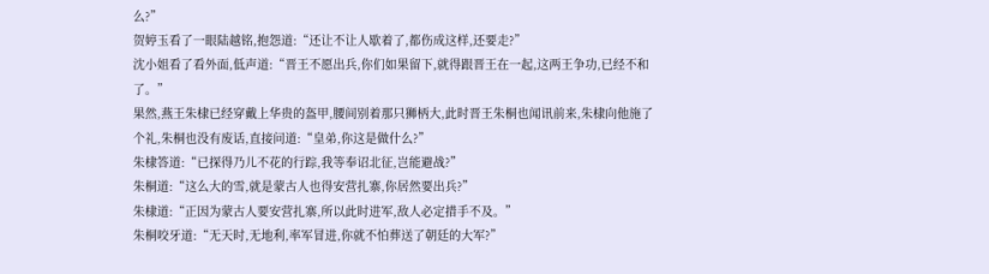么?”
贺婷玉看了一眼陆越铭,抱怨道:“还让不让人歇着了,都伤成这样,还要走?”
沈小姐看了看外面,低声道:“晋王不愿出兵,你们如果留下,就得跟晋王在一起,这两王争功,已经不和了。”
果然,燕王朱棣已经穿戴上华贵的盔甲,腰间别着那只狮柄大,此时晋王朱桐也闻讯前来,朱棣向他施了个礼,朱桐也没有废话,直接问道:“皇弟,你这是做什么?”
朱棣答道:“已探得乃儿不花的行踪,我等奉诏北征,岂能避战?”
朱桐道:“这么大的雪,就是蒙古人也得安营扎寨,你居然要出兵?”
朱棣道:“正因为蒙古人要安营扎寨,所以此时进军,敌人必定措手不及。”
朱桐咬牙道:“无天时,无地利,率军冒进,你就不怕葬送了朝廷的大军?”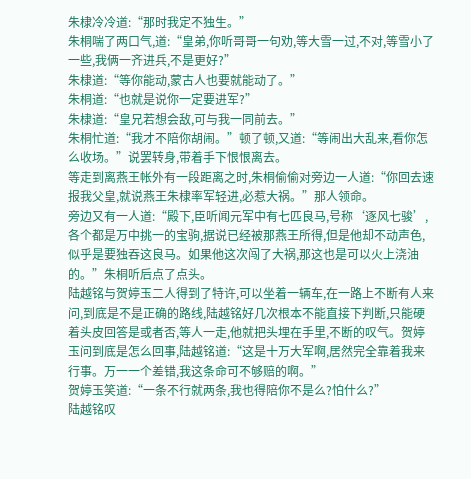朱棣冷冷道:“那时我定不独生。”
朱桐喘了两口气,道:“皇弟,你听哥哥一句劝,等大雪一过,不对,等雪小了一些,我俩一齐进兵,不是更好?”
朱棣道:“等你能动,蒙古人也要就能动了。”
朱桐道:“也就是说你一定要进军?”
朱棣道:“皇兄若想会敌,可与我一同前去。”
朱桐忙道:“我才不陪你胡闹。”顿了顿,又道:“等闹出大乱来,看你怎么收场。”说罢转身,带着手下恨恨离去。
等走到离燕王帐外有一段距离之时,朱桐偷偷对旁边一人道:“你回去速报我父皇,就说燕王朱棣率军轻进,必惹大祸。”那人领命。
旁边又有一人道:“殿下,臣听闻元军中有七匹良马,号称‘逐风七骏’,各个都是万中挑一的宝驹,据说已经被那燕王所得,但是他却不动声色,似乎是要独吞这良马。如果他这次闯了大祸,那这也是可以火上浇油的。”朱桐听后点了点头。
陆越铭与贺婷玉二人得到了特许,可以坐着一辆车,在一路上不断有人来问,到底是不是正确的路线,陆越铭好几次根本不能直接下判断,只能硬着头皮回答是或者否,等人一走,他就把头埋在手里,不断的叹气。贺婷玉问到底是怎么回事,陆越铭道:“这是十万大军啊,居然完全靠着我来行事。万一一个差错,我这条命可不够赔的啊。”
贺婷玉笑道:“一条不行就两条,我也得陪你不是么?怕什么?”
陆越铭叹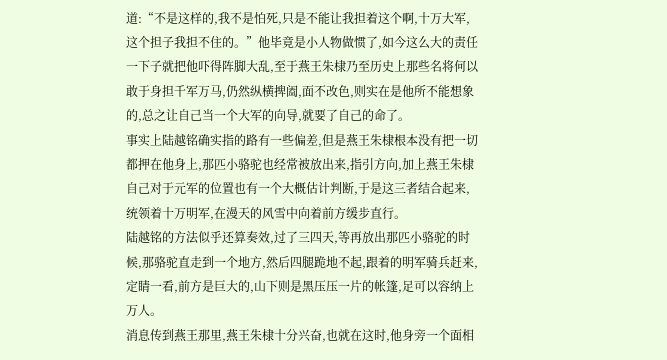道:“不是这样的,我不是怕死,只是不能让我担着这个啊,十万大军,这个担子我担不住的。”他毕竟是小人物做惯了,如今这么大的责任一下子就把他吓得阵脚大乱,至于燕王朱棣乃至历史上那些名将何以敢于身担千军万马,仍然纵横捭阖,面不改色,则实在是他所不能想象的,总之让自己当一个大军的向导,就要了自己的命了。
事实上陆越铭确实指的路有一些偏差,但是燕王朱棣根本没有把一切都押在他身上,那匹小骆驼也经常被放出来,指引方向,加上燕王朱棣自己对于元军的位置也有一个大概估计判断,于是这三者结合起来,统领着十万明军,在漫天的风雪中向着前方缓步直行。
陆越铭的方法似乎还算奏效,过了三四天,等再放出那匹小骆驼的时候,那骆驼直走到一个地方,然后四腿跪地不起,跟着的明军骑兵赶来,定睛一看,前方是巨大的,山下则是黑压压一片的帐篷,足可以容纳上万人。
消息传到燕王那里,燕王朱棣十分兴奋,也就在这时,他身旁一个面相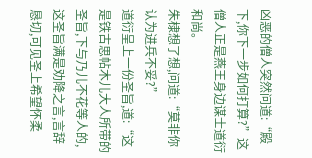凶恶的僧人突然问道:“殿下,你下一步如何打算?”这僧人正是燕王身边谋士道衍和尚。
朱棣想了想,问道:“莫非你认为进兵不妥?”
道衍呈上一份圣旨,道:“这是铁古思帖木儿大人所带的圣旨,下与乃儿不花等人的,这圣旨满是劝降之言,言辞恳切,可见圣上希望怀柔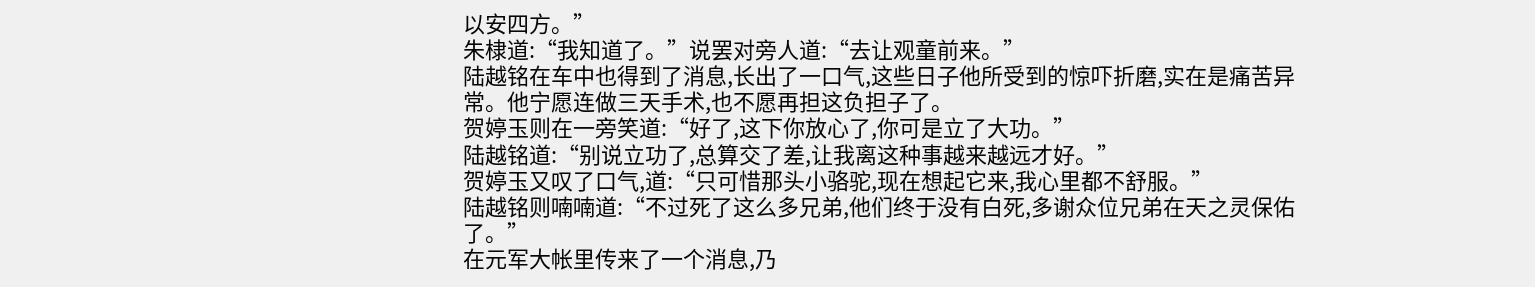以安四方。”
朱棣道:“我知道了。”说罢对旁人道:“去让观童前来。”
陆越铭在车中也得到了消息,长出了一口气,这些日子他所受到的惊吓折磨,实在是痛苦异常。他宁愿连做三天手术,也不愿再担这负担子了。
贺婷玉则在一旁笑道:“好了,这下你放心了,你可是立了大功。”
陆越铭道:“别说立功了,总算交了差,让我离这种事越来越远才好。”
贺婷玉又叹了口气,道:“只可惜那头小骆驼,现在想起它来,我心里都不舒服。”
陆越铭则喃喃道:“不过死了这么多兄弟,他们终于没有白死,多谢众位兄弟在天之灵保佑了。”
在元军大帐里传来了一个消息,乃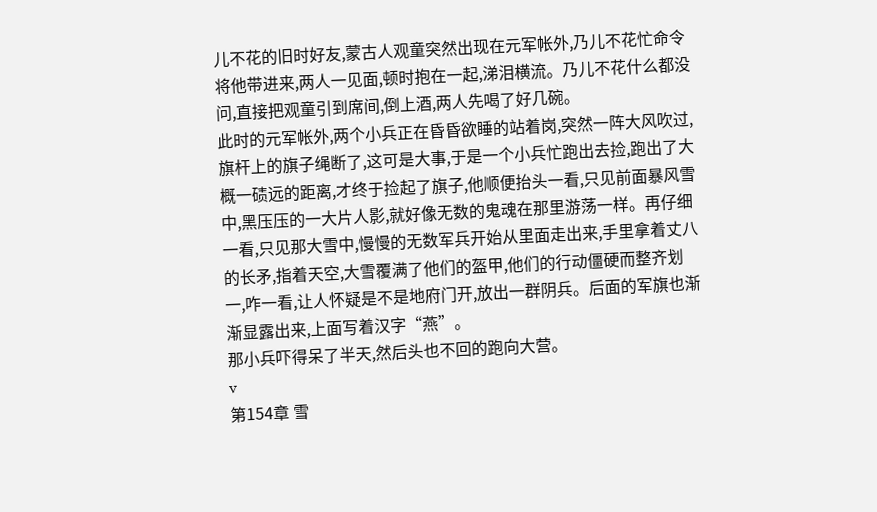儿不花的旧时好友,蒙古人观童突然出现在元军帐外,乃儿不花忙命令将他带进来,两人一见面,顿时抱在一起,涕泪横流。乃儿不花什么都没问,直接把观童引到席间,倒上酒,两人先喝了好几碗。
此时的元军帐外,两个小兵正在昏昏欲睡的站着岗,突然一阵大风吹过,旗杆上的旗子绳断了,这可是大事,于是一个小兵忙跑出去捡,跑出了大概一碛远的距离,才终于捡起了旗子,他顺便抬头一看,只见前面暴风雪中,黑压压的一大片人影,就好像无数的鬼魂在那里游荡一样。再仔细一看,只见那大雪中,慢慢的无数军兵开始从里面走出来,手里拿着丈八的长矛,指着天空,大雪覆满了他们的盔甲,他们的行动僵硬而整齐划一,咋一看,让人怀疑是不是地府门开,放出一群阴兵。后面的军旗也渐渐显露出来,上面写着汉字“燕”。
那小兵吓得呆了半天,然后头也不回的跑向大营。
v
第154章 雪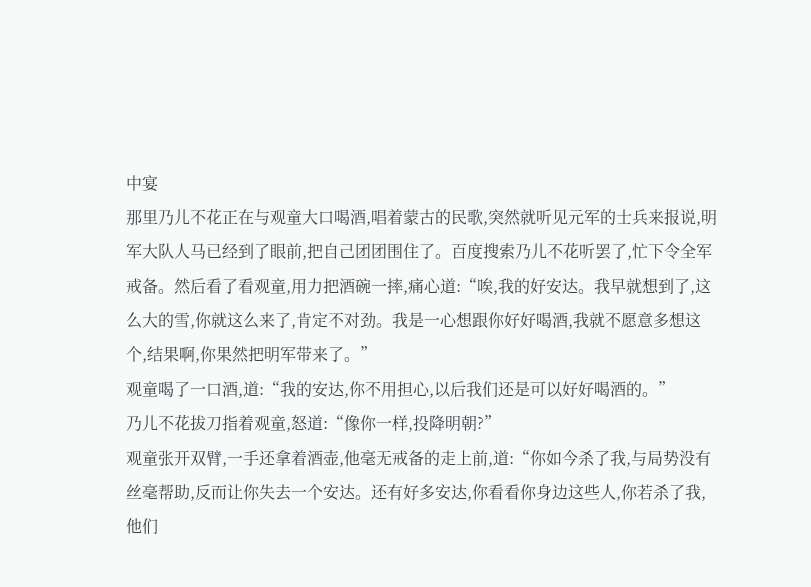中宴
那里乃儿不花正在与观童大口喝酒,唱着蒙古的民歌,突然就听见元军的士兵来报说,明军大队人马已经到了眼前,把自己团团围住了。百度搜索乃儿不花听罢了,忙下令全军戒备。然后看了看观童,用力把酒碗一摔,痛心道:“唉,我的好安达。我早就想到了,这么大的雪,你就这么来了,肯定不对劲。我是一心想跟你好好喝酒,我就不愿意多想这个,结果啊,你果然把明军带来了。”
观童喝了一口酒,道:“我的安达,你不用担心,以后我们还是可以好好喝酒的。”
乃儿不花拔刀指着观童,怒道:“像你一样,投降明朝?”
观童张开双臂,一手还拿着酒壶,他毫无戒备的走上前,道:“你如今杀了我,与局势没有丝毫帮助,反而让你失去一个安达。还有好多安达,你看看你身边这些人,你若杀了我,他们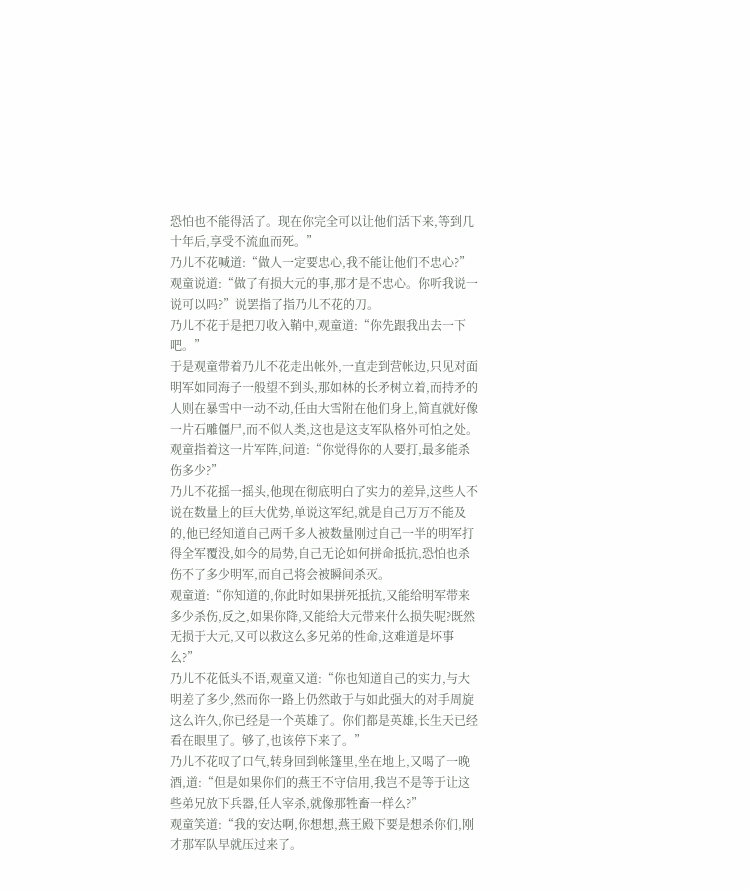恐怕也不能得活了。现在你完全可以让他们活下来,等到几十年后,享受不流血而死。”
乃儿不花喊道:“做人一定要忠心,我不能让他们不忠心?”
观童说道:“做了有损大元的事,那才是不忠心。你听我说一说可以吗?”说罢指了指乃儿不花的刀。
乃儿不花于是把刀收入鞘中,观童道:“你先跟我出去一下吧。”
于是观童带着乃儿不花走出帐外,一直走到营帐边,只见对面明军如同海子一般望不到头,那如林的长矛树立着,而持矛的人则在暴雪中一动不动,任由大雪附在他们身上,简直就好像一片石雕僵尸,而不似人类,这也是这支军队格外可怕之处。
观童指着这一片军阵,问道:“你觉得你的人要打,最多能杀伤多少?”
乃儿不花摇一摇头,他现在彻底明白了实力的差异,这些人不说在数量上的巨大优势,单说这军纪,就是自己万万不能及的,他已经知道自己两千多人被数量刚过自己一半的明军打得全军覆没,如今的局势,自己无论如何拼命抵抗,恐怕也杀伤不了多少明军,而自己将会被瞬间杀灭。
观童道:“你知道的,你此时如果拼死抵抗,又能给明军带来多少杀伤,反之,如果你降,又能给大元带来什么损失呢?既然无损于大元,又可以救这么多兄弟的性命,这难道是坏事么?”
乃儿不花低头不语,观童又道:“你也知道自己的实力,与大明差了多少,然而你一路上仍然敢于与如此强大的对手周旋这么许久,你已经是一个英雄了。你们都是英雄,长生天已经看在眼里了。够了,也该停下来了。”
乃儿不花叹了口气,转身回到帐篷里,坐在地上,又喝了一晚酒,道:“但是如果你们的燕王不守信用,我岂不是等于让这些弟兄放下兵器,任人宰杀,就像那牲畜一样么?”
观童笑道:“我的安达啊,你想想,燕王殿下要是想杀你们,刚才那军队早就压过来了。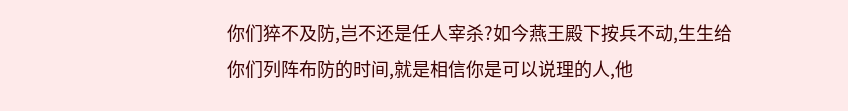你们猝不及防,岂不还是任人宰杀?如今燕王殿下按兵不动,生生给你们列阵布防的时间,就是相信你是可以说理的人,他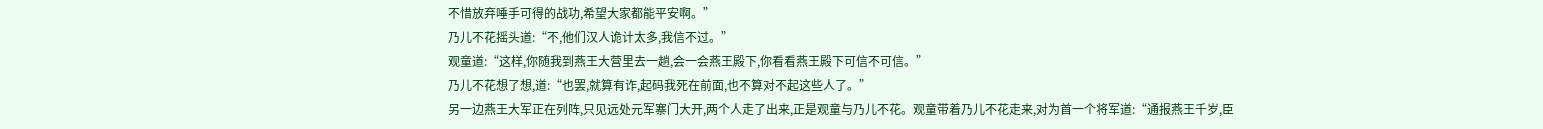不惜放弃唾手可得的战功,希望大家都能平安啊。”
乃儿不花摇头道:“不,他们汉人诡计太多,我信不过。”
观童道:“这样,你随我到燕王大营里去一趟,会一会燕王殿下,你看看燕王殿下可信不可信。”
乃儿不花想了想,道:“也罢,就算有诈,起码我死在前面,也不算对不起这些人了。”
另一边燕王大军正在列阵,只见远处元军寨门大开,两个人走了出来,正是观童与乃儿不花。观童带着乃儿不花走来,对为首一个将军道:“通报燕王千岁,臣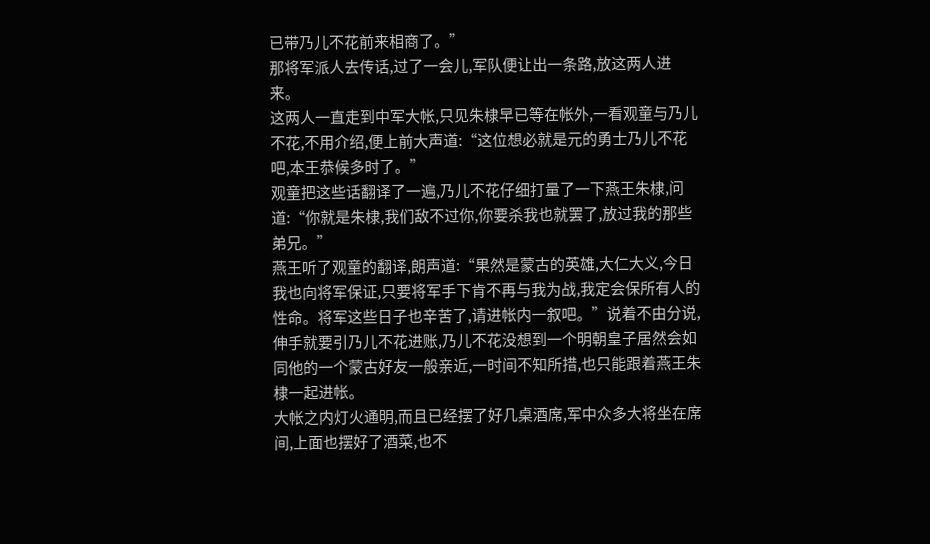已带乃儿不花前来相商了。”
那将军派人去传话,过了一会儿,军队便让出一条路,放这两人进来。
这两人一直走到中军大帐,只见朱棣早已等在帐外,一看观童与乃儿不花,不用介绍,便上前大声道:“这位想必就是元的勇士乃儿不花吧,本王恭候多时了。”
观童把这些话翻译了一遍,乃儿不花仔细打量了一下燕王朱棣,问道:“你就是朱棣,我们敌不过你,你要杀我也就罢了,放过我的那些弟兄。”
燕王听了观童的翻译,朗声道:“果然是蒙古的英雄,大仁大义,今日我也向将军保证,只要将军手下肯不再与我为战,我定会保所有人的性命。将军这些日子也辛苦了,请进帐内一叙吧。”说着不由分说,伸手就要引乃儿不花进账,乃儿不花没想到一个明朝皇子居然会如同他的一个蒙古好友一般亲近,一时间不知所措,也只能跟着燕王朱棣一起进帐。
大帐之内灯火通明,而且已经摆了好几桌酒席,军中众多大将坐在席间,上面也摆好了酒菜,也不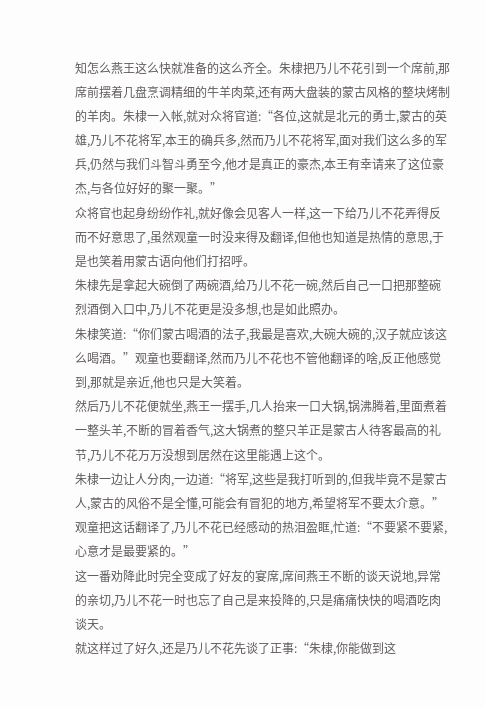知怎么燕王这么快就准备的这么齐全。朱棣把乃儿不花引到一个席前,那席前摆着几盘烹调精细的牛羊肉菜,还有两大盘装的蒙古风格的整块烤制的羊肉。朱棣一入帐,就对众将官道:“各位,这就是北元的勇士,蒙古的英雄,乃儿不花将军,本王的确兵多,然而乃儿不花将军,面对我们这么多的军兵,仍然与我们斗智斗勇至今,他才是真正的豪杰,本王有幸请来了这位豪杰,与各位好好的聚一聚。”
众将官也起身纷纷作礼,就好像会见客人一样,这一下给乃儿不花弄得反而不好意思了,虽然观童一时没来得及翻译,但他也知道是热情的意思,于是也笑着用蒙古语向他们打招呼。
朱棣先是拿起大碗倒了两碗酒,给乃儿不花一碗,然后自己一口把那整碗烈酒倒入口中,乃儿不花更是没多想,也是如此照办。
朱棣笑道:“你们蒙古喝酒的法子,我最是喜欢,大碗大碗的,汉子就应该这么喝酒。”观童也要翻译,然而乃儿不花也不管他翻译的啥,反正他感觉到,那就是亲近,他也只是大笑着。
然后乃儿不花便就坐,燕王一摆手,几人抬来一口大锅,锅沸腾着,里面煮着一整头羊,不断的冒着香气,这大锅煮的整只羊正是蒙古人待客最高的礼节,乃儿不花万万没想到居然在这里能遇上这个。
朱棣一边让人分肉,一边道:“将军,这些是我打听到的,但我毕竟不是蒙古人,蒙古的风俗不是全懂,可能会有冒犯的地方,希望将军不要太介意。”
观童把这话翻译了,乃儿不花已经感动的热泪盈眶,忙道:“不要紧不要紧,心意才是最要紧的。”
这一番劝降此时完全变成了好友的宴席,席间燕王不断的谈天说地,异常的亲切,乃儿不花一时也忘了自己是来投降的,只是痛痛快快的喝酒吃肉谈天。
就这样过了好久,还是乃儿不花先谈了正事:“朱棣,你能做到这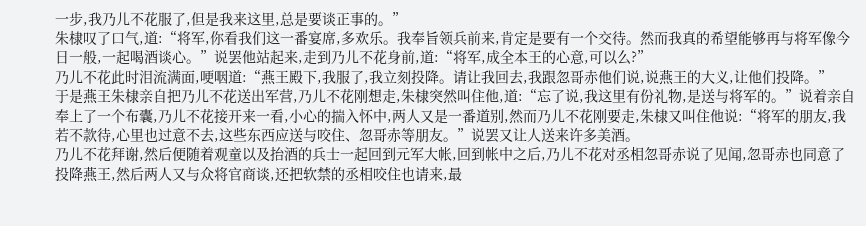一步,我乃儿不花服了,但是我来这里,总是要谈正事的。”
朱棣叹了口气,道:“将军,你看我们这一番宴席,多欢乐。我奉旨领兵前来,肯定是要有一个交待。然而我真的希望能够再与将军像今日一般,一起喝酒谈心。”说罢他站起来,走到乃儿不花身前,道:“将军,成全本王的心意,可以么?”
乃儿不花此时泪流满面,哽咽道:“燕王殿下,我服了,我立刻投降。请让我回去,我跟忽哥赤他们说,说燕王的大义,让他们投降。”
于是燕王朱棣亲自把乃儿不花送出军营,乃儿不花刚想走,朱棣突然叫住他,道:“忘了说,我这里有份礼物,是送与将军的。”说着亲自奉上了一个布囊,乃儿不花接开来一看,小心的揣入怀中,两人又是一番道别,然而乃儿不花刚要走,朱棣又叫住他说:“将军的朋友,我若不款待,心里也过意不去,这些东西应送与咬住、忽哥赤等朋友。”说罢又让人送来许多美酒。
乃儿不花拜谢,然后便随着观童以及抬酒的兵士一起回到元军大帐,回到帐中之后,乃儿不花对丞相忽哥赤说了见闻,忽哥赤也同意了投降燕王,然后两人又与众将官商谈,还把软禁的丞相咬住也请来,最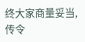终大家商量妥当,传令